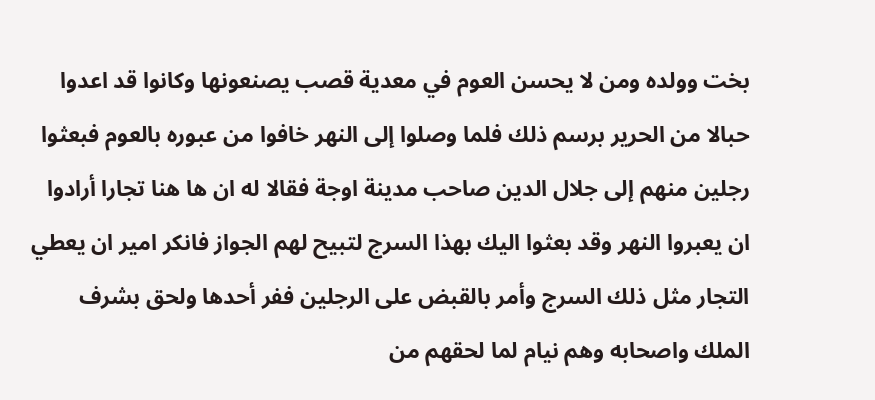بخت وولده ومن لا يحسن العوم في معدية قصب يصنعونها وكانوا قد اعدوا حبالا من الحرير برسم ذلك فلما وصلوا إلى النهر خافوا من عبوره بالعوم فبعثوا رجلين منهم إلى جلال الدين صاحب مدينة اوجة فقالا له ان ها هنا تجارا أرادوا ان يعبروا النهر وقد بعثوا اليك بهذا السرج لتبيح لهم الجواز فانكر امير ان يعطي التجار مثل ذلك السرج وأمر بالقبض على الرجلين ففر أحدها ولحق بشرف الملك واصحابه وهم نيام لما لحقهم من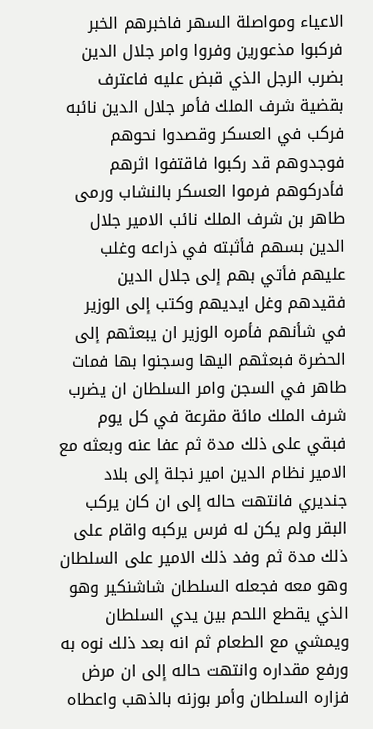الاعياء ومواصلة السهر فاخبرهم الخبر فركبوا مذعورين وفروا وامر جلال الدين بضرب الرجل الذي قبض عليه فاعترف بقضية شرف الملك فأمر جلال الدين نائبه فركب في العسكر وقصدوا نحوهم فوجدوهم قد ركبوا فاقتفوا اثرهم فأدركوهم فرموا العسكر بالنشاب ورمى طاهر بن شرف الملك نائب الامير جلال الدين بسهم فأثبته في ذراعه وغلب عليهم فأتي بهم إلى جلال الدين فقيدهم وغل ايديهم وكتب إلى الوزير في شأنهم فأمره الوزير ان يبعثهم إلى الحضرة فبعثهم اليها وسجنوا بها فمات طاهر في السجن وامر السلطان ان يضرب شرف الملك مائة مقرعة في كل يوم فبقي على ذلك مدة ثم عفا عنه وبعثه مع الامير نظام الدين امير نجلة إلى بلاد جنديري فانتهت حاله إلى ان كان يركب البقر ولم يكن له فرس يركبه واقام على ذلك مدة ثم وفد ذلك الامير على السلطان وهو معه فجعله السلطان شاشنكير وهو الذي يقطع اللحم بين يدي السلطان ويمشي مع الطعام ثم انه بعد ذلك نوه به ورفع مقداره وانتهت حاله إلى ان مرض فزاره السلطان وأمر بوزنه بالذهب واعطاه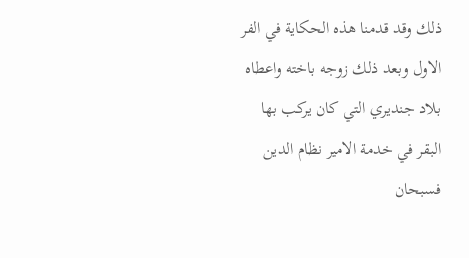ذلك وقد قدمنا هذه الحكاية في الفر الاول وبعد ذلك زوجه باخته واعطاه بلاد جنديري التي كان يركب بها البقر في خدمة الامير نظام الدين فسبحان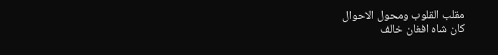مقلب القلوب ومحول الاحوال
كان شاه افغان خالف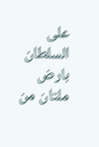على السلطان بارض ملتان من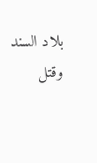بلاد السند وقتل